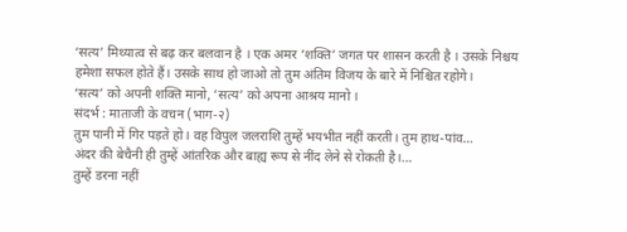‘सत्य’ मिथ्यात्व से बढ़ कर बलवान है । एक अमर ‘शक्ति’ जगत पर शासन करती है । उसके निश्चय हमेशा सफल होते हैं। उसके साथ हो जाओ तो तुम अंतिम विजय के बारे में निश्चित रहोगे।
‘सत्य’ को अपनी शक्ति मानो, ‘सत्य’ को अपना आश्रय मानो ।
संदर्भ : माताजी के वचन (भाग-२)
तुम पानी में गिर पड़ते हो। वह विपुल जलराशि तुम्हें भयभीत नहीं करती। तुम हाथ-पांव…
अंदर की बेचैनी ही तुम्हें आंतरिक और बाह्य रूप से नींद लेने से रोकती है।…
तुम्हें डरना नहीं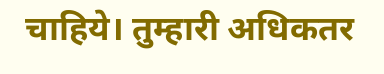चाहिये। तुम्हारी अधिकतर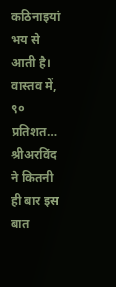कठिनाइयां भय से आती है। वास्तव में, ९० प्रतिशत…
श्रीअरविंद ने कितनी ही बार इस बात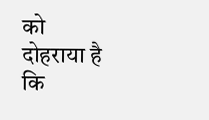को दोहराया है कि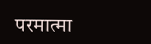परमात्मा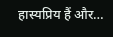हास्यप्रिय हैं और…